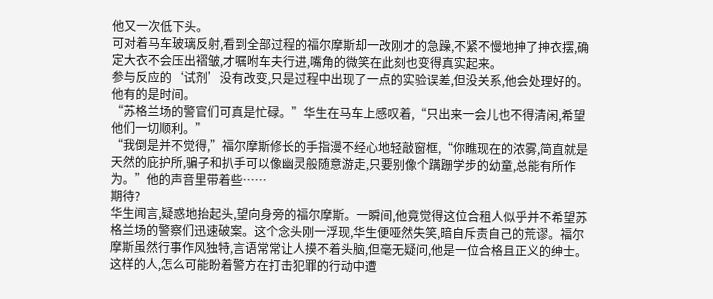他又一次低下头。
可对着马车玻璃反射,看到全部过程的福尔摩斯却一改刚才的急躁,不紧不慢地抻了抻衣摆,确定大衣不会压出褶皱,才嘱咐车夫行进,嘴角的微笑在此刻也变得真实起来。
参与反应的‘试剂’没有改变,只是过程中出现了一点的实验误差,但没关系,他会处理好的。
他有的是时间。
“苏格兰场的警官们可真是忙碌。”华生在马车上感叹着,“只出来一会儿也不得清闲,希望他们一切顺利。”
“我倒是并不觉得,”福尔摩斯修长的手指漫不经心地轻敲窗框,“你瞧现在的浓雾,简直就是天然的庇护所,骗子和扒手可以像幽灵般随意游走,只要别像个蹒跚学步的幼童,总能有所作为。”他的声音里带着些……
期待?
华生闻言,疑惑地抬起头,望向身旁的福尔摩斯。一瞬间,他竟觉得这位合租人似乎并不希望苏格兰场的警察们迅速破案。这个念头刚一浮现,华生便哑然失笑,暗自斥责自己的荒谬。福尔摩斯虽然行事作风独特,言语常常让人摸不着头脑,但毫无疑问,他是一位合格且正义的绅士。这样的人,怎么可能盼着警方在打击犯罪的行动中遭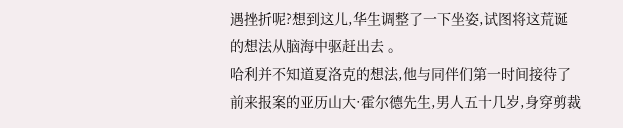遇挫折呢?想到这儿,华生调整了一下坐姿,试图将这荒诞的想法从脑海中驱赶出去 。
哈利并不知道夏洛克的想法,他与同伴们第一时间接待了前来报案的亚历山大·霍尔德先生,男人五十几岁,身穿剪裁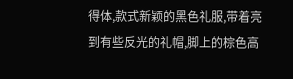得体,款式新颖的黑色礼服,带着亮到有些反光的礼帽,脚上的棕色高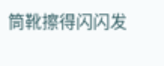筒靴擦得闪闪发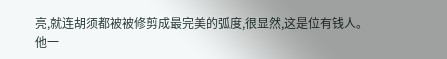亮,就连胡须都被被修剪成最完美的弧度,很显然,这是位有钱人。
他一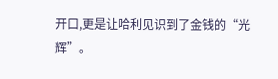开口,更是让哈利见识到了金钱的“光辉”。